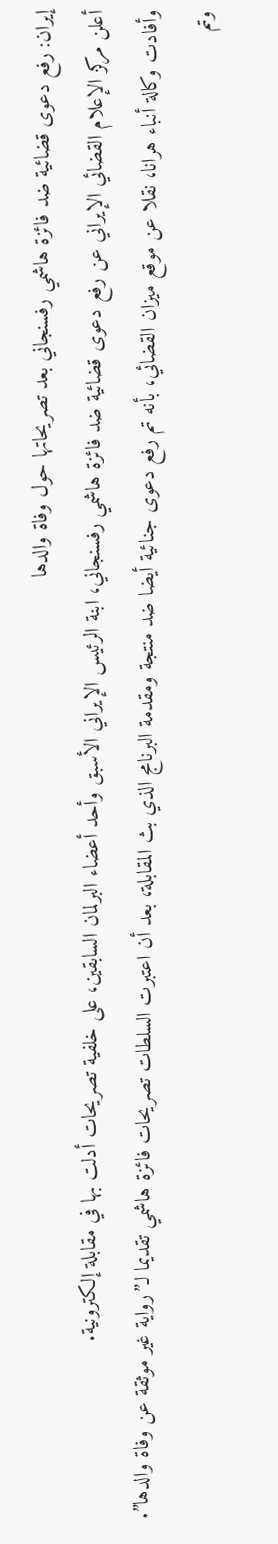إيران: رفع دعوى قضائية ضد فائزة هاشمي رفسنجاني بعد تصريحاتها حول وفاة والدها
أعلن مركز الإعلام القضائي الإيراني عن رفع دعوى قضائية ضد فائزة هاشمي رفسنجاني، ابنة الرئيس الإيراني الأسبق وأحد أعضاء البرلمان السابقين، على خلفية تصريحات أدلت بها في مقابلة إلكترونية.
وأفادت وكالة أنباء هرانا، نقلا عن موقع ميزان القضائي، بأنه تم رفع دعوى جنائية أيضا ضد منتجة ومقدمة البرنامج الذي بث المقابلة، بعد أن اعتبرت السلطات تصريحات فائزة هاشمي تقديما لـ”رواية غير موثقة عن وفاة والدها”. وتم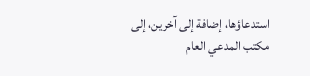استدعاؤها، إضافة إلى آخرين، إلى مكتب المدعي العام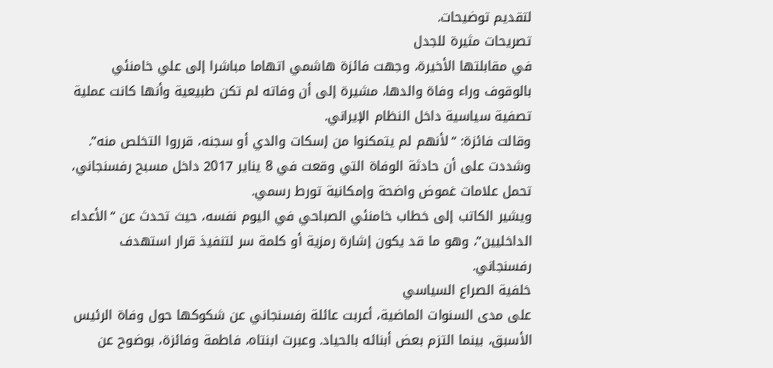لتقديم توضيحات.
تصريحات مثيرة للجدل
في مقابلتها الأخيرة، وجهت فائزة هاشمي اتهاما مباشرا إلى علي خامنئي بالوقوف وراء وفاة والدها، مشيرة إلى أن وفاته لم تكن طبيعية وأنها كانت عملية تصفية سياسية داخل النظام الإيراني.
وقالت فائزة: “لأنهم لم يتمكنوا من إسكات والدي أو سجنه، قرروا التخلص منه”. وشددت على أن حادثة الوفاة التي وقعت في 8 يناير 2017 داخل مسبح رفسنجاني، تحمل علامات غموض واضحة وإمكانية تورط رسمي.
ويشير الكاتب إلى خطاب خامنئي الصباحي في اليوم نفسه، حيث تحدث عن “الأعداء الداخليين”، وهو ما قد يكون إشارة رمزية أو كلمة سر لتنفيذ قرار استهدف رفسنجاني.
خلفية الصراع السياسي
على مدى السنوات الماضية، أعربت عائلة رفسنجاني عن شكوكها حول وفاة الرئيس الأسبق، بينما التزم بعض أبنائه بالحياد. وعبرت ابنتاه، فاطمة وفائزة، بوضوح عن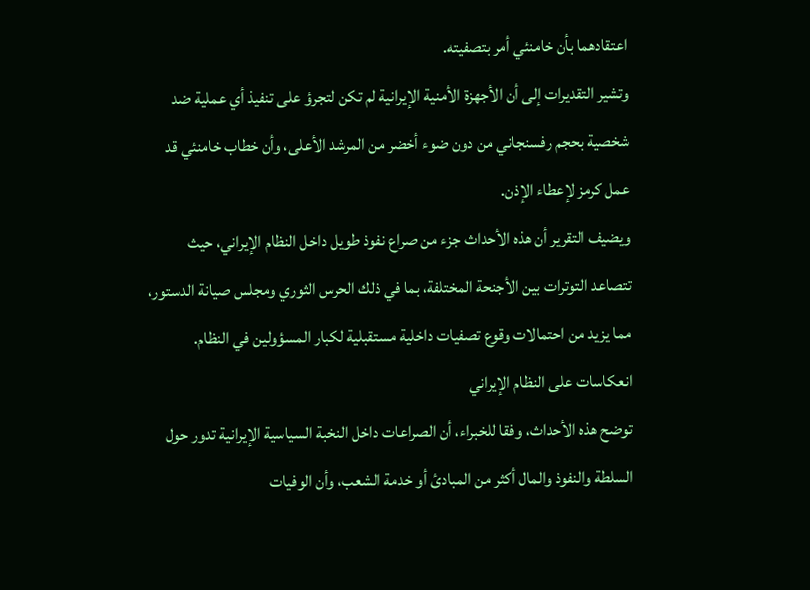اعتقادهما بأن خامنئي أمر بتصفيته.
وتشير التقديرات إلى أن الأجهزة الأمنية الإيرانية لم تكن لتجرؤ على تنفيذ أي عملية ضد شخصية بحجم رفسنجاني من دون ضوء أخضر من المرشد الأعلى، وأن خطاب خامنئي قد عمل كرمز لإعطاء الإذن.
ويضيف التقرير أن هذه الأحداث جزء من صراع نفوذ طويل داخل النظام الإيراني، حيث تتصاعد التوترات بين الأجنحة المختلفة، بما في ذلك الحرس الثوري ومجلس صيانة الدستور، مما يزيد من احتمالات وقوع تصفيات داخلية مستقبلية لكبار المسؤولين في النظام.
انعكاسات على النظام الإيراني
توضح هذه الأحداث، وفقا للخبراء، أن الصراعات داخل النخبة السياسية الإيرانية تدور حول السلطة والنفوذ والمال أكثر من المبادئ أو خدمة الشعب، وأن الوفيات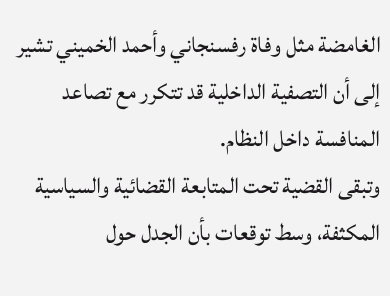الغامضة مثل وفاة رفسنجاني وأحمد الخميني تشير إلى أن التصفية الداخلية قد تتكرر مع تصاعد المنافسة داخل النظام.
وتبقى القضية تحت المتابعة القضائية والسياسية المكثفة، وسط توقعات بأن الجدل حول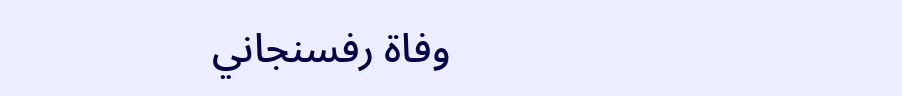وفاة رفسنجاني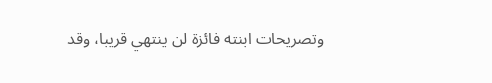وتصريحات ابنته فائزة لن ينتهي قريبا، وقد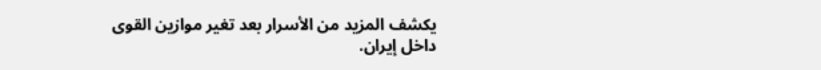يكشف المزيد من الأسرار بعد تغير موازين القوى داخل إيران.